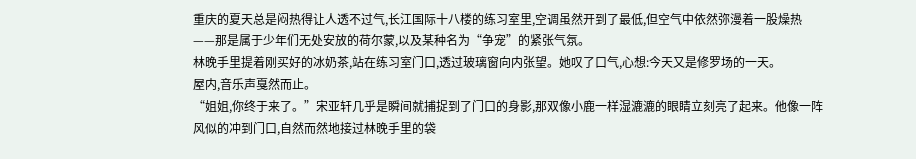重庆的夏天总是闷热得让人透不过气,长江国际十八楼的练习室里,空调虽然开到了最低,但空气中依然弥漫着一股燥热——那是属于少年们无处安放的荷尔蒙,以及某种名为“争宠”的紧张气氛。
林晚手里提着刚买好的冰奶茶,站在练习室门口,透过玻璃窗向内张望。她叹了口气,心想:今天又是修罗场的一天。
屋内,音乐声戛然而止。
“姐姐,你终于来了。”宋亚轩几乎是瞬间就捕捉到了门口的身影,那双像小鹿一样湿漉漉的眼睛立刻亮了起来。他像一阵风似的冲到门口,自然而然地接过林晚手里的袋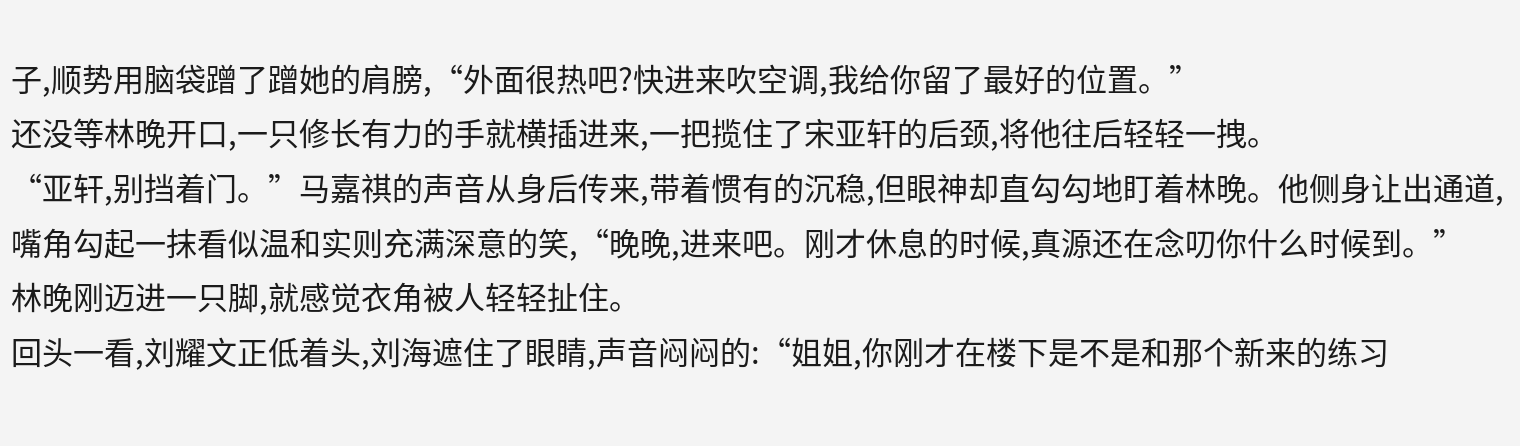子,顺势用脑袋蹭了蹭她的肩膀,“外面很热吧?快进来吹空调,我给你留了最好的位置。”
还没等林晚开口,一只修长有力的手就横插进来,一把揽住了宋亚轩的后颈,将他往后轻轻一拽。
“亚轩,别挡着门。”马嘉祺的声音从身后传来,带着惯有的沉稳,但眼神却直勾勾地盯着林晚。他侧身让出通道,嘴角勾起一抹看似温和实则充满深意的笑,“晚晚,进来吧。刚才休息的时候,真源还在念叨你什么时候到。”
林晚刚迈进一只脚,就感觉衣角被人轻轻扯住。
回头一看,刘耀文正低着头,刘海遮住了眼睛,声音闷闷的:“姐姐,你刚才在楼下是不是和那个新来的练习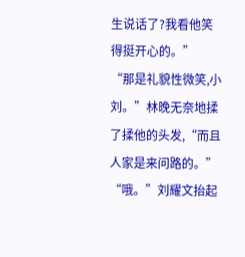生说话了?我看他笑得挺开心的。”
“那是礼貌性微笑,小刘。”林晚无奈地揉了揉他的头发,“而且人家是来问路的。”
“哦。”刘耀文抬起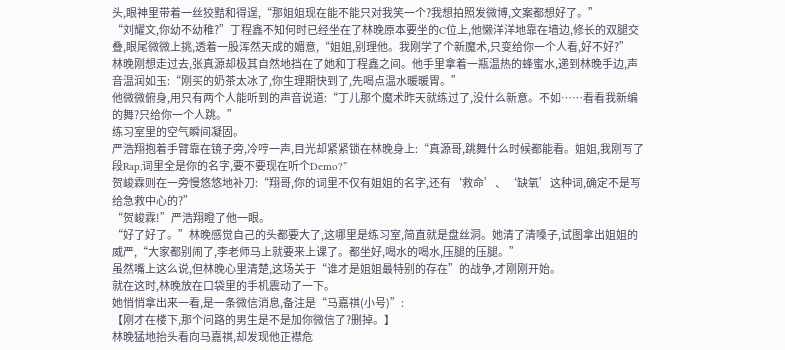头,眼神里带着一丝狡黠和得逞,“那姐姐现在能不能只对我笑一个?我想拍照发微博,文案都想好了。”
“刘耀文,你幼不幼稚?”丁程鑫不知何时已经坐在了林晚原本要坐的C位上,他懒洋洋地靠在墙边,修长的双腿交叠,眼尾微微上挑,透着一股浑然天成的媚意,“姐姐,别理他。我刚学了个新魔术,只变给你一个人看,好不好?”
林晚刚想走过去,张真源却极其自然地挡在了她和丁程鑫之间。他手里拿着一瓶温热的蜂蜜水,递到林晚手边,声音温润如玉:“刚买的奶茶太冰了,你生理期快到了,先喝点温水暖暖胃。”
他微微俯身,用只有两个人能听到的声音说道:“丁儿那个魔术昨天就练过了,没什么新意。不如……看看我新编的舞?只给你一个人跳。”
练习室里的空气瞬间凝固。
严浩翔抱着手臂靠在镜子旁,冷哼一声,目光却紧紧锁在林晚身上:“真源哥,跳舞什么时候都能看。姐姐,我刚写了段Rap,词里全是你的名字,要不要现在听个Demo?”
贺峻霖则在一旁慢悠悠地补刀:“翔哥,你的词里不仅有姐姐的名字,还有‘救命’、‘缺氧’这种词,确定不是写给急救中心的?”
“贺峻霖!”严浩翔瞪了他一眼。
“好了好了。”林晚感觉自己的头都要大了,这哪里是练习室,简直就是盘丝洞。她清了清嗓子,试图拿出姐姐的威严,“大家都别闹了,李老师马上就要来上课了。都坐好,喝水的喝水,压腿的压腿。”
虽然嘴上这么说,但林晚心里清楚,这场关于“谁才是姐姐最特别的存在”的战争,才刚刚开始。
就在这时,林晚放在口袋里的手机震动了一下。
她悄悄拿出来一看,是一条微信消息,备注是“马嘉祺(小号)”:
【刚才在楼下,那个问路的男生是不是加你微信了?删掉。】
林晚猛地抬头看向马嘉祺,却发现他正襟危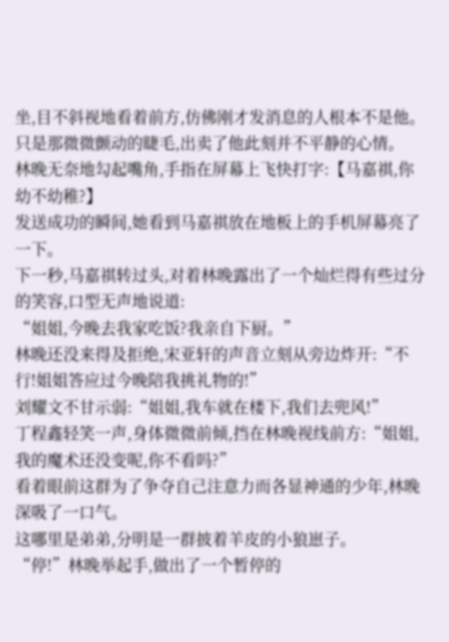坐,目不斜视地看着前方,仿佛刚才发消息的人根本不是他。只是那微微颤动的睫毛,出卖了他此刻并不平静的心情。
林晚无奈地勾起嘴角,手指在屏幕上飞快打字:【马嘉祺,你幼不幼稚?】
发送成功的瞬间,她看到马嘉祺放在地板上的手机屏幕亮了一下。
下一秒,马嘉祺转过头,对着林晚露出了一个灿烂得有些过分的笑容,口型无声地说道:
“姐姐,今晚去我家吃饭?我亲自下厨。”
林晚还没来得及拒绝,宋亚轩的声音立刻从旁边炸开:“不行!姐姐答应过今晚陪我挑礼物的!”
刘耀文不甘示弱:“姐姐,我车就在楼下,我们去兜风!”
丁程鑫轻笑一声,身体微微前倾,挡在林晚视线前方:“姐姐,我的魔术还没变呢,你不看吗?”
看着眼前这群为了争夺自己注意力而各显神通的少年,林晚深吸了一口气。
这哪里是弟弟,分明是一群披着羊皮的小狼崽子。
“停!”林晚举起手,做出了一个暂停的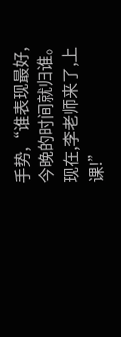手势,“谁表现最好,今晚的时间就归谁。现在,李老师来了,上课!”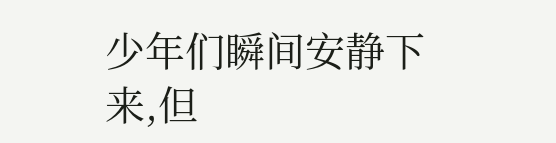少年们瞬间安静下来,但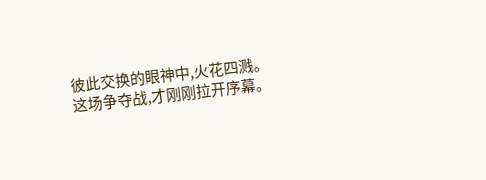彼此交换的眼神中,火花四溅。
这场争夺战,才刚刚拉开序幕。